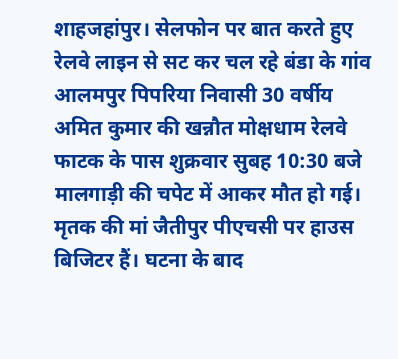शाहजहांपुर। सेलफोन पर बात करते हुए रेलवे लाइन से सट कर चल रहे बंडा के गांव आलमपुर पिपरिया निवासी 30 वर्षीय अमित कुमार की खन्नौत मोक्षधाम रेलवे फाटक के पास शुक्रवार सुबह 10:30 बजे मालगाड़ी की चपेट में आकर मौत हो गई। मृतक की मां जैतीपुर पीएचसी पर हाउस बिजिटर हैं। घटना के बाद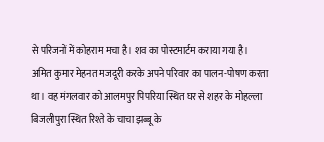से परिजनों में कोहराम मचा है। शव का पोस्टमार्टम कराया गया है।
अमित कुमार मेहनत मजदूरी करके अपने परिवार का पालन-पोषण करता था। वह मंगलवार को आलमपुर पिपरिया स्थित घर से शहर के मोहल्ला बिजलीपुरा स्थित रिश्ते के चाचा झब्बू के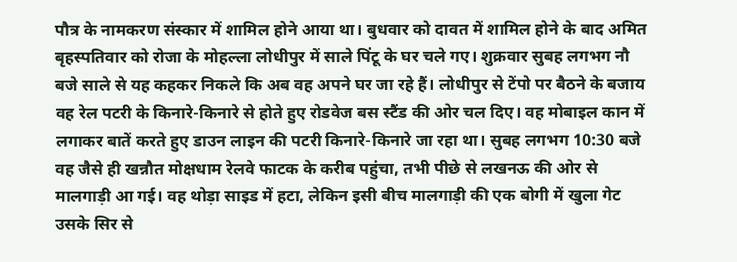पौत्र के नामकरण संस्कार में शामिल होने आया था। बुधवार को दावत में शामिल होने के बाद अमित बृहस्पतिवार को रोजा के मोहल्ला लोधीपुर में साले पिंटू के घर चले गए। शुक्रवार सुबह लगभग नौ बजे साले से यह कहकर निकले कि अब वह अपने घर जा रहे हैं। लोधीपुर से टेंपो पर बैठने के बजाय वह रेल पटरी के किनारे-किनारे से होते हुए रोडवेज बस स्टैंड की ओर चल दिए। वह मोबाइल कान में लगाकर बातें करते हुए डाउन लाइन की पटरी किनारे-किनारे जा रहा था। सुबह लगभग 10:30 बजे वह जैसे ही खन्नौत मोक्षधाम रेलवे फाटक के करीब पहुंचा, तभी पीछे से लखनऊ की ओर से मालगाड़ी आ गई। वह थोड़ा साइड में हटा, लेकिन इसी बीच मालगाड़ी की एक बोगी में खुला गेट उसके सिर से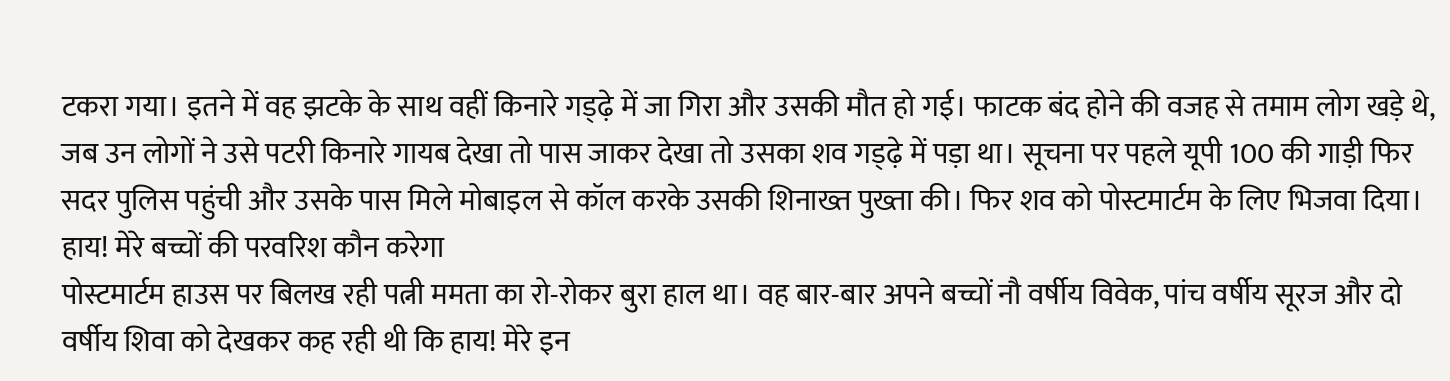टकरा गया। इतने में वह झटके के साथ वहीं किनारे गड्ढ़े में जा गिरा और उसकी मौत हो गई। फाटक बंद होने की वजह से तमाम लोग खड़े थे, जब उन लोगों ने उसे पटरी किनारे गायब देखा तो पास जाकर देखा तो उसका शव गड्ढ़े में पड़ा था। सूचना पर पहले यूपी 100 की गाड़ी फिर सदर पुलिस पहुंची और उसके पास मिले मोबाइल से कॉल करके उसकी शिनाख्त पुख्ता की। फिर शव को पोस्टमार्टम के लिए भिजवा दिया।
हाय! मेरे बच्चों की परवरिश कौन करेगा
पोस्टमार्टम हाउस पर बिलख रही पत्नी ममता का रो-रोकर बुरा हाल था। वह बार-बार अपने बच्चों नौ वर्षीय विवेक, पांच वर्षीय सूरज और दो वर्षीय शिवा को देखकर कह रही थी कि हाय! मेरे इन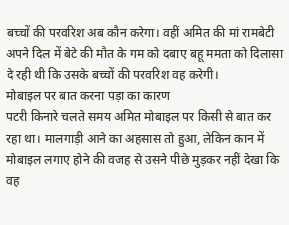बच्चों की परवरिश अब कौन करेगा। वहीं अमित की मां रामबेटी अपने दिल में बेटे की मौत के गम को दबाए बहू ममता को दिलासा दे रही थी कि उसके बच्चों की परवरिश वह करेगी।
मोबाइल पर बात करना पड़ा का कारण
पटरी किनारे चलते समय अमित मोबाइल पर किसी से बात कर रहा था। मालगाड़ी आने का अहसास तो हुआ, लेकिन कान में मोबाइल लगाए होने की वजह से उसने पीछे मुड़कर नहीं देखा कि वह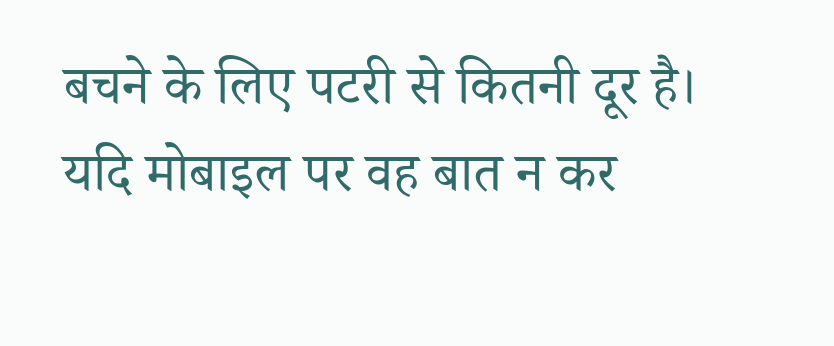बचने के लिए पटरी से कितनी दूर है। यदि मोबाइल पर वह बात न कर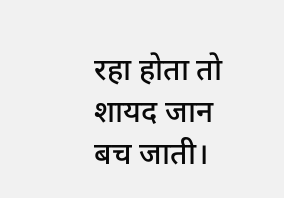रहा होता तो शायद जान बच जाती।